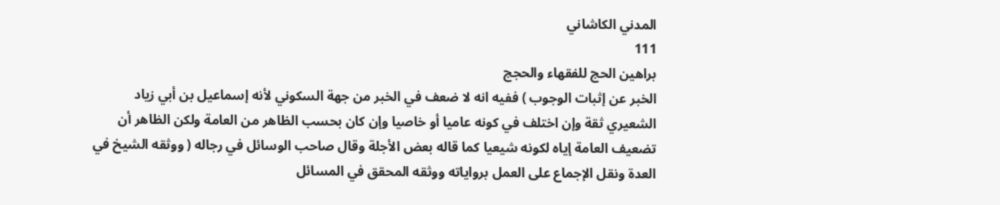المدني الكاشاني
111
براهين الحج للفقهاء والحجج
الخبر عن إثبات الوجوب ) ففيه انه لا ضعف في الخبر من جهة السكوني لأنه إسماعيل بن أبي زياد الشعيري ثقة وإن اختلف في كونه عاميا أو خاصيا وإن كان بحسب الظاهر من العامة ولكن الظاهر أن تضعيف العامة إياه لكونه شيعيا كما قاله بعض الأجلة وقال صاحب الوسائل في رجاله ( ووثقه الشيخ في العدة ونقل الإجماع على العمل برواياته ووثقه المحقق في المسائل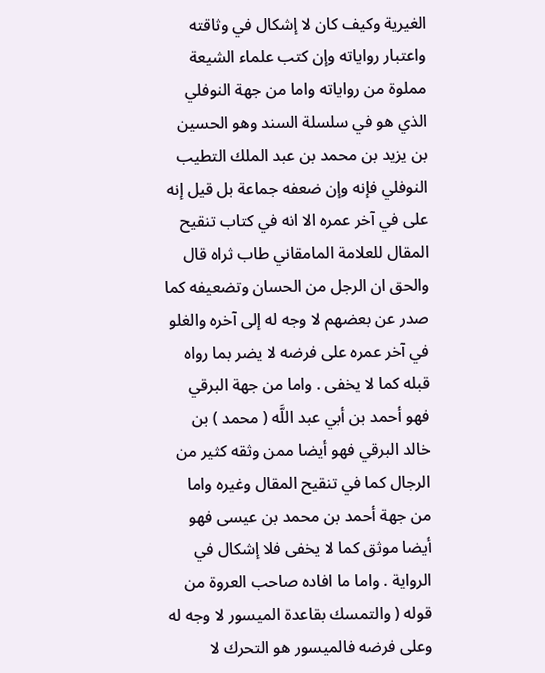الغيرية وكيف كان لا إشكال في وثاقته واعتبار رواياته وإن كتب علماء الشيعة مملوة من رواياته واما من جهة النوفلي الذي هو في سلسلة السند وهو الحسين بن يزيد بن محمد بن عبد الملك التطيب النوفلي فإنه وإن ضعفه جماعة بل قيل إنه على في آخر عمره الا انه في كتاب تنقيح المقال للعلامة المامقاني طاب ثراه قال والحق ان الرجل من الحسان وتضعيفه كما صدر عن بعضهم لا وجه له إلى آخره والغلو في آخر عمره على فرضه لا يضر بما رواه قبله كما لا يخفى . واما من جهة البرقي فهو أحمد بن أبي عبد اللَّه ( محمد ) بن خالد البرقي فهو أيضا ممن وثقه كثير من الرجال كما في تنقيح المقال وغيره واما من جهة أحمد بن محمد بن عيسى فهو أيضا موثق كما لا يخفى فلا إشكال في الرواية . واما ما افاده صاحب العروة من قوله ( والتمسك بقاعدة الميسور لا وجه له وعلى فرضه فالميسور هو التحرك لا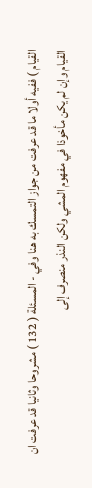القيام ) ففيه أولا ما قد عرفت من جواز التمسك به هنا وفي - المسئلة ( 132 ) مشروحا وثانيا قد عرفت ان القيام وإن لم يكن مأخوذا في مفهوم المشي ولكن النذر منصرف إلى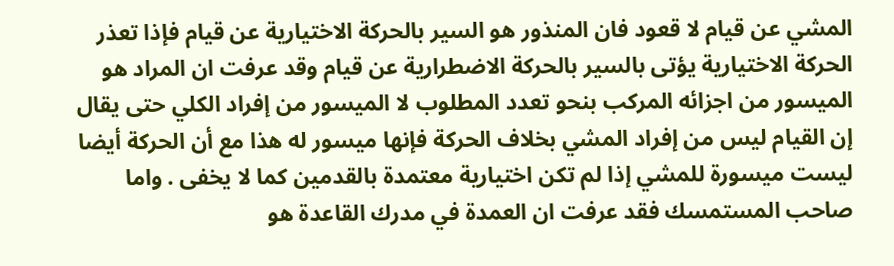المشي عن قيام لا قعود فان المنذور هو السير بالحركة الاختيارية عن قيام فإذا تعذر الحركة الاختيارية يؤتى بالسير بالحركة الاضطرارية عن قيام وقد عرفت ان المراد هو الميسور من اجزائه المركب بنحو تعدد المطلوب لا الميسور من إفراد الكلي حتى يقال إن القيام ليس من إفراد المشي بخلاف الحركة فإنها ميسور له هذا مع أن الحركة أيضا ليست ميسورة للمشي إذا لم تكن اختيارية معتمدة بالقدمين كما لا يخفى . واما صاحب المستمسك فقد عرفت ان العمدة في مدرك القاعدة هو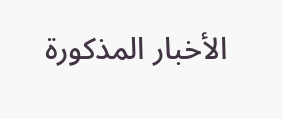الأخبار المذكورة